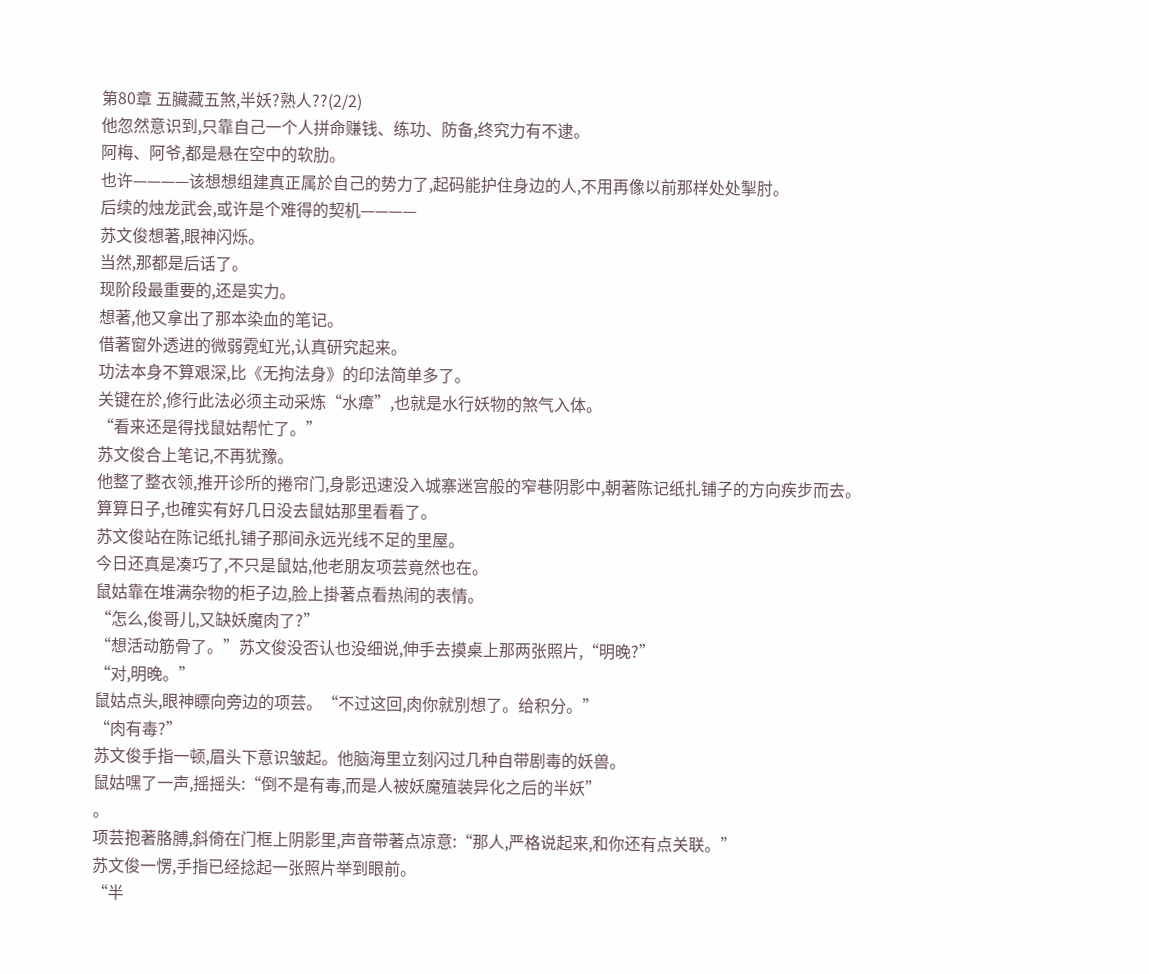第80章 五臟藏五煞,半妖?熟人??(2/2)
他忽然意识到,只靠自己一个人拼命赚钱、练功、防备,终究力有不逮。
阿梅、阿爷,都是悬在空中的软肋。
也许————该想想组建真正属於自己的势力了,起码能护住身边的人,不用再像以前那样处处掣肘。
后续的烛龙武会,或许是个难得的契机————
苏文俊想著,眼神闪烁。
当然,那都是后话了。
现阶段最重要的,还是实力。
想著,他又拿出了那本染血的笔记。
借著窗外透进的微弱霓虹光,认真研究起来。
功法本身不算艰深,比《无拘法身》的印法简单多了。
关键在於,修行此法必须主动采炼“水瘴”,也就是水行妖物的煞气入体。
“看来还是得找鼠姑帮忙了。”
苏文俊合上笔记,不再犹豫。
他整了整衣领,推开诊所的捲帘门,身影迅速没入城寨迷宫般的窄巷阴影中,朝著陈记纸扎铺子的方向疾步而去。
算算日子,也確实有好几日没去鼠姑那里看看了。
苏文俊站在陈记纸扎铺子那间永远光线不足的里屋。
今日还真是凑巧了,不只是鼠姑,他老朋友项芸竟然也在。
鼠姑靠在堆满杂物的柜子边,脸上掛著点看热闹的表情。
“怎么,俊哥儿,又缺妖魔肉了?”
“想活动筋骨了。”苏文俊没否认也没细说,伸手去摸桌上那两张照片,“明晚?”
“对,明晚。”
鼠姑点头,眼神瞟向旁边的项芸。“不过这回,肉你就別想了。给积分。”
“肉有毒?”
苏文俊手指一顿,眉头下意识皱起。他脑海里立刻闪过几种自带剧毒的妖兽。
鼠姑嘿了一声,摇摇头:“倒不是有毒,而是人被妖魔殖装异化之后的半妖”
。
项芸抱著胳膊,斜倚在门框上阴影里,声音带著点凉意:“那人,严格说起来,和你还有点关联。”
苏文俊一愣,手指已经捻起一张照片举到眼前。
“半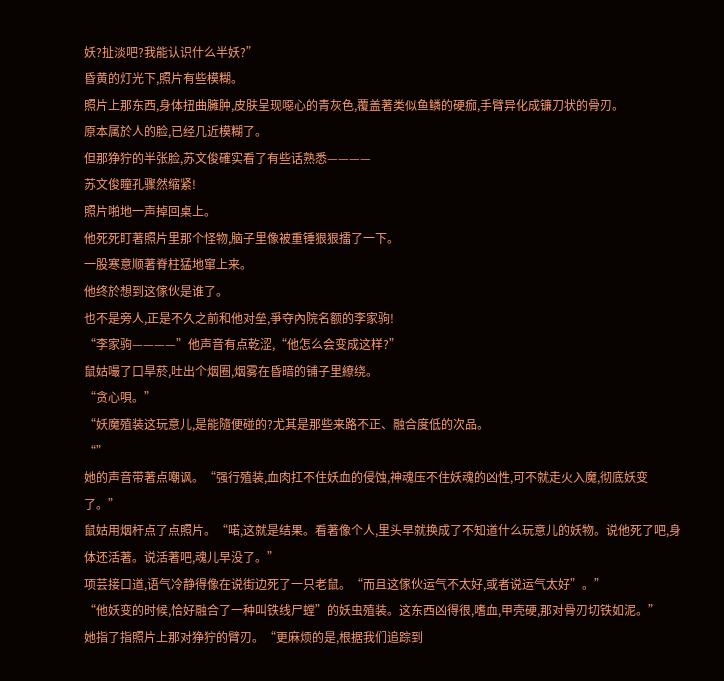妖?扯淡吧?我能认识什么半妖?”
昏黄的灯光下,照片有些模糊。
照片上那东西,身体扭曲臃肿,皮肤呈现噁心的青灰色,覆盖著类似鱼鳞的硬痂,手臂异化成镰刀状的骨刃。
原本属於人的脸,已经几近模糊了。
但那狰狞的半张脸,苏文俊確实看了有些话熟悉————
苏文俊瞳孔骤然缩紧!
照片啪地一声掉回桌上。
他死死盯著照片里那个怪物,脑子里像被重锤狠狠擂了一下。
一股寒意顺著脊柱猛地窜上来。
他终於想到这傢伙是谁了。
也不是旁人,正是不久之前和他对垒,爭夺內院名额的李家驹!
“李家驹————”他声音有点乾涩,“他怎么会变成这样?”
鼠姑嘬了口旱菸,吐出个烟圈,烟雾在昏暗的铺子里繚绕。
“贪心唄。”
“妖魔殖装这玩意儿,是能隨便碰的?尤其是那些来路不正、融合度低的次品。
“”
她的声音带著点嘲讽。“强行殖装,血肉扛不住妖血的侵蚀,神魂压不住妖魂的凶性,可不就走火入魔,彻底妖变了。”
鼠姑用烟杆点了点照片。“喏,这就是结果。看著像个人,里头早就换成了不知道什么玩意儿的妖物。说他死了吧,身体还活著。说活著吧,魂儿早没了。”
项芸接口道,语气冷静得像在说街边死了一只老鼠。“而且这傢伙运气不太好,或者说运气太好”。”
“他妖变的时候,恰好融合了一种叫铁线尸螳”的妖虫殖装。这东西凶得很,嗜血,甲壳硬,那对骨刃切铁如泥。”
她指了指照片上那对狰狞的臂刃。“更麻烦的是,根据我们追踪到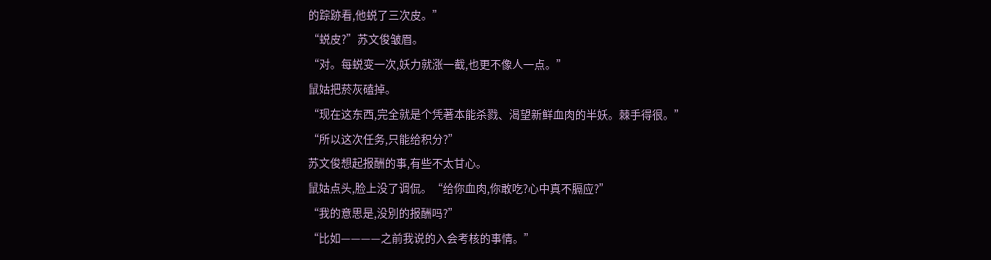的踪跡看,他蜕了三次皮。”
“蜕皮?”苏文俊皱眉。
“对。每蜕变一次,妖力就涨一截,也更不像人一点。”
鼠姑把菸灰磕掉。
“现在这东西,完全就是个凭著本能杀戮、渴望新鲜血肉的半妖。棘手得很。”
“所以这次任务,只能给积分?”
苏文俊想起报酬的事,有些不太甘心。
鼠姑点头,脸上没了调侃。“给你血肉,你敢吃?心中真不膈应?”
“我的意思是,没別的报酬吗?”
“比如————之前我说的入会考核的事情。”